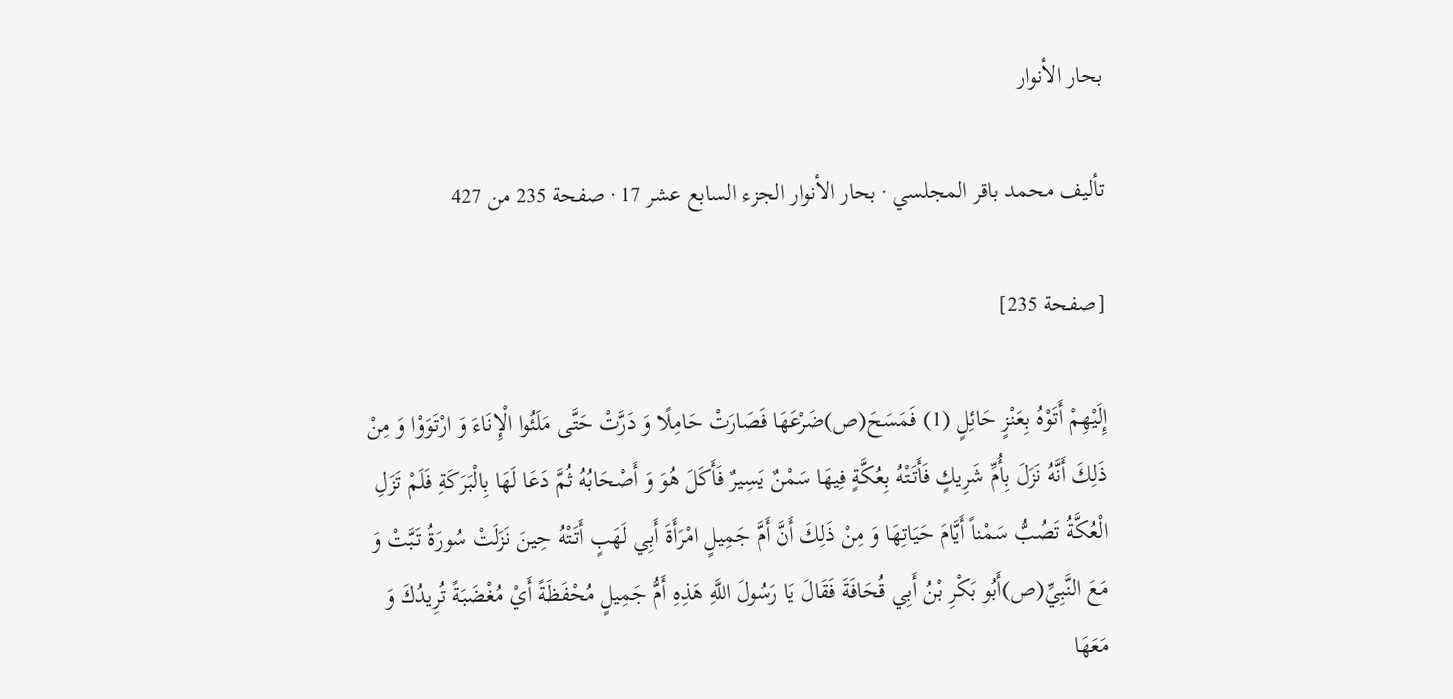بحار الأنوار

تأليف محمد باقر المجلسي · بحار الأنوار الجزء السابع عشر 17 · صفحة 235 من 427

[صفحة 235]

إِلَيْهِمْ أَتَوْهُ بِعَنْزٍ حَائِلٍ (1) فَمَسَحَ(ص)ضَرْعَهَا فَصَارَتْ حَامِلًا وَ دَرَّتْ حَتَّى مَلَئُوا الْإِنَاءَ وَ ارْتَوَوْا وَ مِنْ ذَلِكَ أَنَّهُ نَزَلَ بِأُمِّ شَرِيكٍ فَأَتَتْهُ بِعُكَّةٍ فِيهَا سَمْنٌ يَسِيرٌ فَأَكَلَ هُوَ وَ أَصْحَابُهُ ثُمَّ دَعَا لَهَا بِالْبَرَكَةِ فَلَمْ تَزَلِ الْعُكَّةُ تَصُبُّ سَمْناً أَيَّامَ حَيَاتِهَا وَ مِنْ ذَلِكَ أَنَّ أَمَّ جَمِيلٍ امْرَأَةَ أَبِي لَهَبٍ أَتَتْهُ حِينَ نَزَلَتْ سُورَةُ تَبَّتْ وَ مَعَ النَّبِيِّ(ص)أَبُو بَكْرِ بْنُ أَبِي قُحَافَةَ فَقَالَ يَا رَسُولَ اللَّهِ هَذِهِ أَمُّ جَمِيلٍ مُحْفَظَةً أَيْ مُغْضَبَةً تُرِيدُكَ وَ مَعَهَا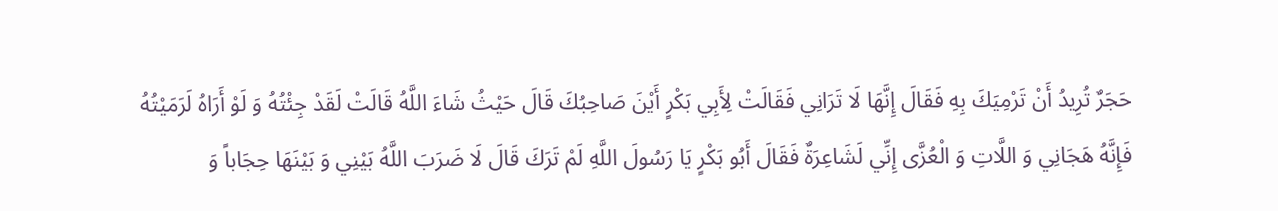حَجَرٌ تُرِيدُ أَنْ تَرْمِيَكَ بِهِ فَقَالَ إِنَّهَا لَا تَرَانِي فَقَالَتْ لِأَبِي بَكْرٍ أَيْنَ صَاحِبُكَ قَالَ حَيْثُ شَاءَ اللَّهُ قَالَتْ لَقَدْ جِئْتُهُ وَ لَوْ أَرَاهُ لَرَمَيْتُهُ فَإِنَّهُ هَجَانِي وَ اللَّاتِ وَ الْعُزَّى إِنِّي لَشَاعِرَةٌ فَقَالَ أَبُو بَكْرٍ يَا رَسُولَ اللَّهِ لَمْ تَرَكَ قَالَ لَا ضَرَبَ اللَّهُ بَيْنِي وَ بَيْنَهَا حِجَاباً وَ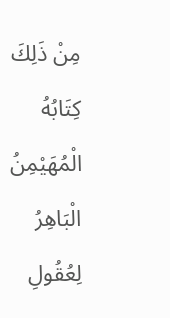مِنْ ذَلِكَ كِتَابُهُ الْمُهَيْمِنُ الْبَاهِرُ لِعُقُولِ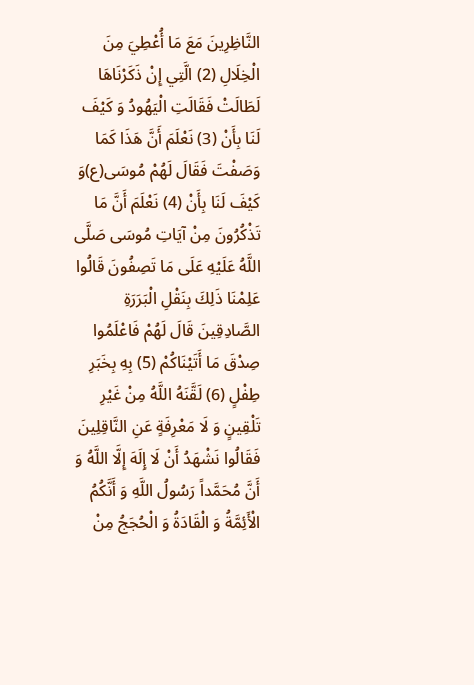النَّاظِرِينَ مَعَ مَا أُعْطِيَ مِنَ الْخِلَالِ (2) الَّتِي إِنْ ذَكَرْنَاهَا لَطَالَتْ فَقَالَتِ الْيَهُودُ وَ كَيْفَ لَنَا بِأَنْ (3) نَعْلَمَ أَنَّ هَذَا كَمَا وَصَفْتَ فَقَالَ لَهُمْ مُوسَى(ع)وَ كَيْفَ لَنَا بِأَنْ (4) نَعْلَمَ أَنَّ مَا تَذْكُرُونَ مِنْ آيَاتِ مُوسَى صَلَّى اللَّهُ عَلَيْهِ عَلَى مَا تَصِفُونَ قَالُوا عَلِمْنَا ذَلِكَ بِنَقْلِ الْبَرَرَةِ الصَّادِقِينَ قَالَ لَهُمْ فَاعْلَمُوا صِدْقَ مَا أَتَيْنَاكُمْ (5) بِهِ بِخَبَرِ طِفْلٍ (6) لَقَّنَهُ اللَّهُ مِنْ غَيْرِ تَلْقِينٍ وَ لَا مَعْرِفَةٍ عَنِ النَّاقِلِينَ فَقَالُوا نَشْهَدُ أَنْ لَا إِلَهَ إِلَّا اللَّهُ وَ أَنَّ مُحَمَّداً رَسُولُ اللَّهِ وَ أَنَّكُمُ الْأَئِمَّةُ وَ الْقَادَةُ وَ الْحُجَجُ مِنْ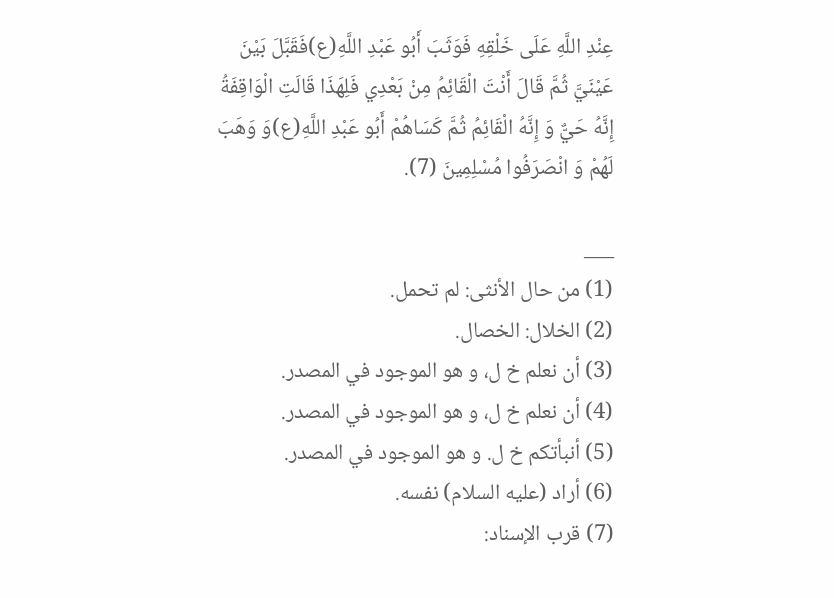عِنْدِ اللَّهِ عَلَى خَلْقِهِ فَوَثَبَ أَبُو عَبْدِ اللَّهِ(ع)فَقَبَّلَ بَيْنَ عَيْنَيَّ ثُمَّ قَالَ أَنْتَ الْقَائِمُ مِنْ بَعْدِي فَلِهَذَا قَالَتِ الْوَاقِفَةُ إِنَّهُ حَيٌّ وَ إِنَّهُ الْقَائِمُ ثُمَّ كَسَاهُمْ أَبُو عَبْدِ اللَّهِ(ع)وَ وَهَبَ لَهُمْ وَ انْصَرَفُوا مُسْلِمِينَ (7).

___
(1) من حال الأنثى: لم تحمل.
(2) الخلال: الخصال.
(3) أن نعلم خ ل، و هو الموجود في المصدر.
(4) أن نعلم خ ل، و هو الموجود في المصدر.
(5) أنبأتكم خ ل. و هو الموجود في المصدر.
(6) أراد (عليه السلام) نفسه.
(7) قرب الإسناد: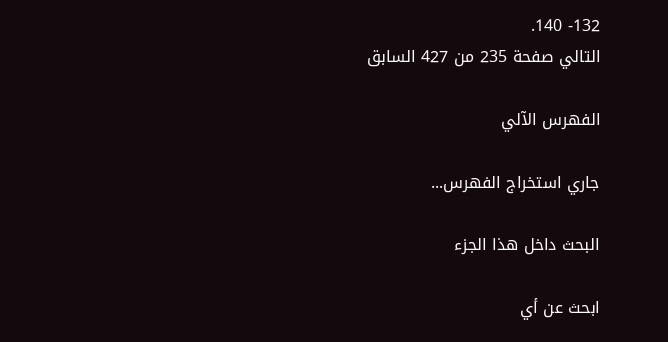132- 140.
التالي صفحة 235 من 427 السابق

الفهرس الآلي

جاري استخراج الفهرس...

البحث داخل هذا الجزء

ابحث عن أي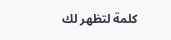كلمة لتظهر لك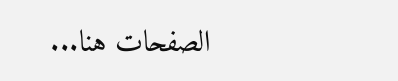الصفحات هنا...